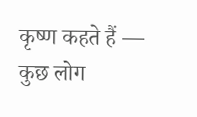कृष्ण कहते हैं — कुछ लोग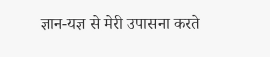ज्ञान-यज्ञ से मेरी उपासना करते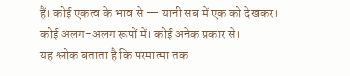हैं। कोई एकत्व के भाव से — यानी सब में एक को देखकर। कोई अलग-अलग रूपों में। कोई अनेक प्रकार से।
यह श्लोक बताता है कि परमात्मा तक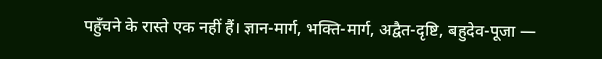पहुँचने के रास्ते एक नहीं हैं। ज्ञान-मार्ग, भक्ति-मार्ग, अद्वैत-दृष्टि, बहुदेव-पूजा —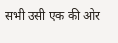सभी उसी एक की ओर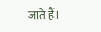जाते हैं।